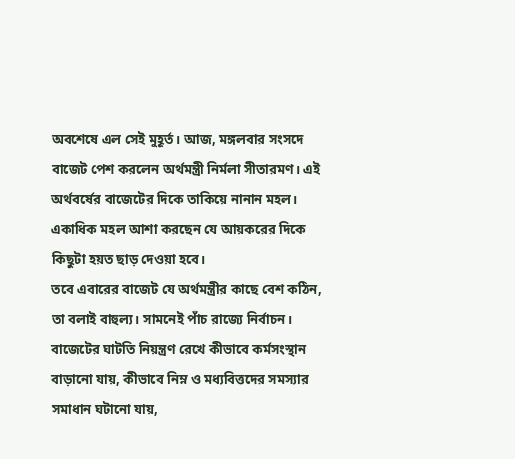অবশেষে এল সেই মুহূর্ত। আজ, মঙ্গলবার সংসদে বাজেট পেশ করলেন অর্থমন্ত্রী নির্মলা সীতারমণ। এই অর্থবর্ষের বাজেটের দিকে তাকিয়ে নানান মহল। একাধিক মহল আশা করছেন যে আয়করের দিকে কিছুটা হয়ত ছাড় দেওয়া হবে।
তবে এবারের বাজেট যে অর্থমন্ত্রীর কাছে বেশ কঠিন, তা বলাই বাহুল্য। সামনেই পাঁচ রাজ্যে নির্বাচন। বাজেটের ঘাটতি নিয়ন্ত্রণ রেখে কীভাবে কর্মসংস্থান বাড়ানো যায়, কীভাবে নিম্ন ও মধ্যবিত্তদের সমস্যার সমাধান ঘটানো যায়,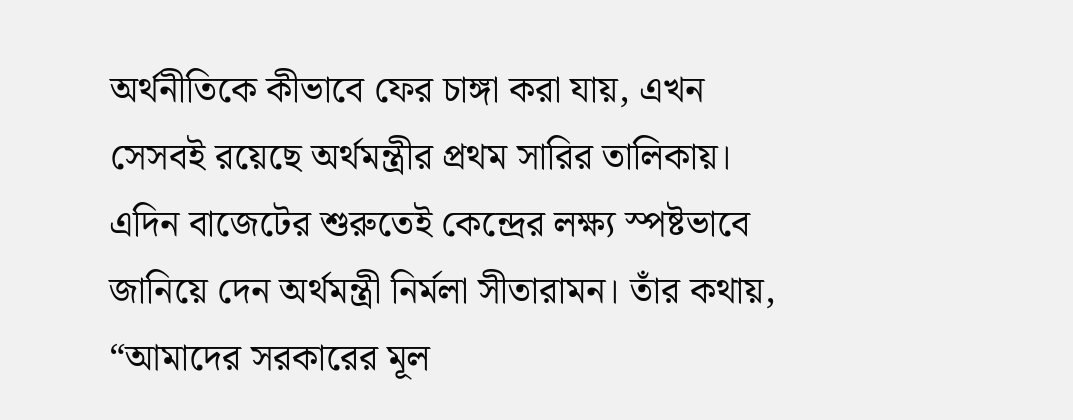অর্থনীতিকে কীভাবে ফের চাঙ্গা করা যায়, এখন সেসবই রয়েছে অর্থমন্ত্রীর প্রথম সারির তালিকায়।
এদিন বাজেটের শুরুতেই কেন্দ্রের লক্ষ্য স্পষ্টভাবে জানিয়ে দেন অর্থমন্ত্রী নির্মলা সীতারামন। তাঁর কথায়, “আমাদের সরকারের মূল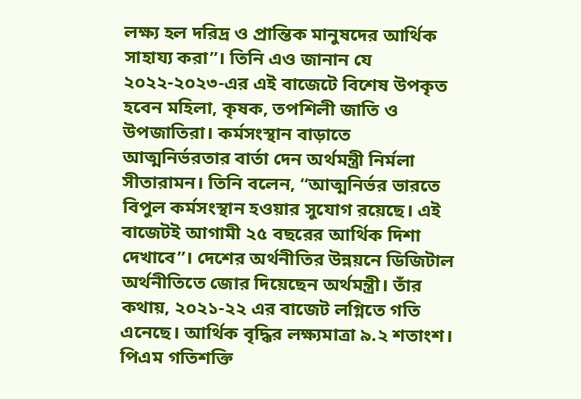লক্ষ্য হল দরিদ্র ও প্রান্তিক মানুষদের আর্থিক সাহায্য করা”। তিনি এও জানান যে ২০২২-২০২৩-এর এই বাজেটে বিশেষ উপকৃত হবেন মহিলা, কৃষক, তপশিলী জাতি ও উপজাতিরা। কর্মসংস্থান বাড়াতে আত্মনির্ভরতার বার্তা দেন অর্থমন্ত্রী নির্মলা সীতারামন। তিনি বলেন, “আত্মনির্ভর ভারতে বিপুল কর্মসংস্থান হওয়ার সুযোগ রয়েছে। এই বাজেটই আগামী ২৫ বছরের আর্থিক দিশা দেখাবে”। দেশের অর্থনীতির উন্নয়নে ডিজিটাল অর্থনীতিতে জোর দিয়েছেন অর্থমন্ত্রী। তাঁর কথায়, ২০২১-২২ এর বাজেট লগ্নিতে গতি এনেছে। আর্থিক বৃদ্ধির লক্ষ্যমাত্রা ৯.২ শতাংশ। পিএম গতিশক্তি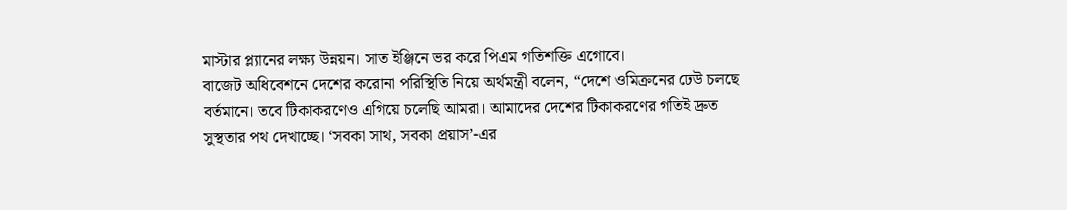মাস্টার প্ল্যানের লক্ষ্য উন্নয়ন। সাত ইঞ্জিনে ভর করে পিএম গতিশক্তি এগোবে।
বাজেট অধিবেশনে দেশের করোনা পরিস্থিতি নিয়ে অর্থমন্ত্রী বলেন, “দেশে ওমিক্রনের ঢেউ চলছে বর্তমানে। তবে টিকাকরণেও এগিয়ে চলেছি আমরা। আমাদের দেশের টিকাকরণের গতিই দ্রুত সুস্থতার পথ দেখাচ্ছে। ‘সবকা সাথ, সবকা প্রয়াস’-এর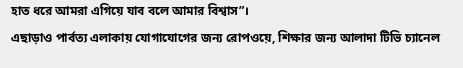হাত ধরে আমরা এগিয়ে যাব বলে আমার বিশ্বাস”।
এছাড়াও পার্বত্য এলাকায় যোগাযোগের জন্য রোপওয়ে, শিক্ষার জন্য আলাদা টিভি চ্যানেল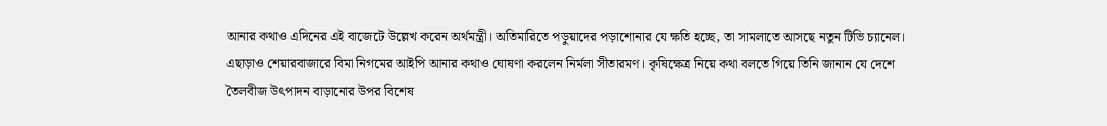আনার কথাও এদিনের এই বাজেটে উল্লেখ করেন অর্থমন্ত্রী। অতিমারিতে পড়ুয়াদের পড়াশোনার যে ক্ষতি হচ্ছে, তা সামলাতে আসছে নতুন টিভি চ্যানেল। এছাড়াও শেয়ারবাজারে বিমা নিগমের আইপি আনার কথাও ঘোষণা করলেন নির্মলা সীতারমণ। কৃষিক্ষেত্র নিয়ে কথা বলতে গিয়ে তিনি জানান যে দেশে তৈলবীজ উৎপাদন বাড়ানোর উপর বিশেষ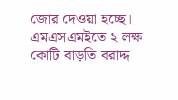জোর দেওয়া হচ্ছে। এমএসএমইতে ২ লক্ষ কোটি বাড়তি বরাদ্দ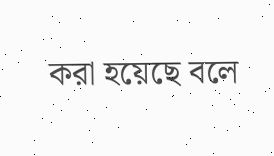করা হয়েছে বলে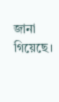জানা গিয়েছে।